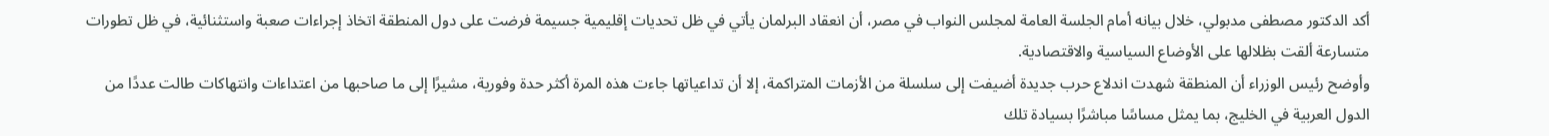أكد الدكتور مصطفى مدبولي، خلال بيانه أمام الجلسة العامة لمجلس النواب في مصر، أن انعقاد البرلمان يأتي في ظل تحديات إقليمية جسيمة فرضت على دول المنطقة اتخاذ إجراءات صعبة واستثنائية، في ظل تطورات متسارعة ألقت بظلالها على الأوضاع السياسية والاقتصادية.
وأوضح رئيس الوزراء أن المنطقة شهدت اندلاع حرب جديدة أضيفت إلى سلسلة من الأزمات المتراكمة، إلا أن تداعياتها جاءت هذه المرة أكثر حدة وفورية، مشيرًا إلى ما صاحبها من اعتداءات وانتهاكات طالت عددًا من الدول العربية في الخليج، بما يمثل مساسًا مباشرًا بسيادة تلك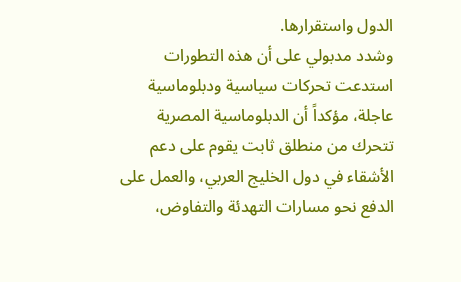الدول واستقرارها.
وشدد مدبولي على أن هذه التطورات استدعت تحركات سياسية ودبلوماسية عاجلة، مؤكداً أن الدبلوماسية المصرية تتحرك من منطلق ثابت يقوم على دعم الأشقاء في دول الخليج العربي، والعمل على الدفع نحو مسارات التهدئة والتفاوض،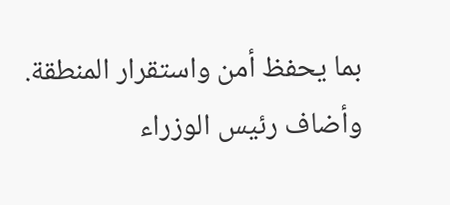بما يحفظ أمن واستقرار المنطقة.
وأضاف رئيس الوزراء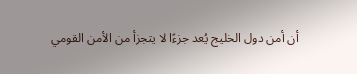أن أمن دول الخليج يُعد جزءًا لا يتجزأ من الأمن القومي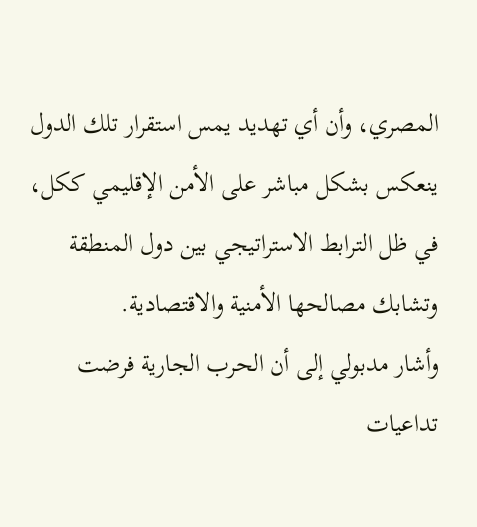المصري، وأن أي تهديد يمس استقرار تلك الدول ينعكس بشكل مباشر على الأمن الإقليمي ككل، في ظل الترابط الاستراتيجي بين دول المنطقة وتشابك مصالحها الأمنية والاقتصادية.
وأشار مدبولي إلى أن الحرب الجارية فرضت تداعيات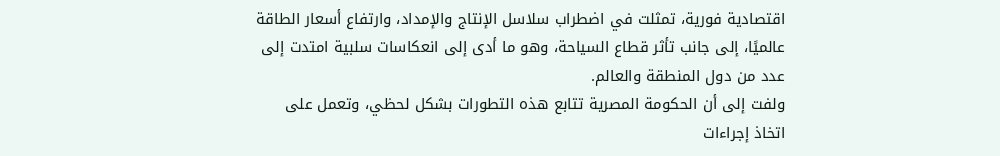اقتصادية فورية، تمثلت في اضطراب سلاسل الإنتاج والإمداد، وارتفاع أسعار الطاقة عالميًا، إلى جانب تأثر قطاع السياحة، وهو ما أدى إلى انعكاسات سلبية امتدت إلى عدد من دول المنطقة والعالم.
ولفت إلى أن الحكومة المصرية تتابع هذه التطورات بشكل لحظي، وتعمل على اتخاذ إجراءات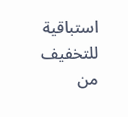استباقية للتخفيف من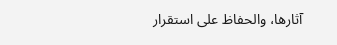آثارها، والحفاظ على استقرار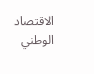الاقتصاد الوطني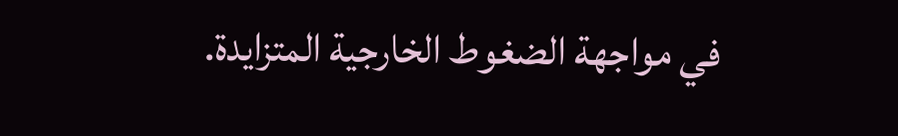في مواجهة الضغوط الخارجية المتزايدة.